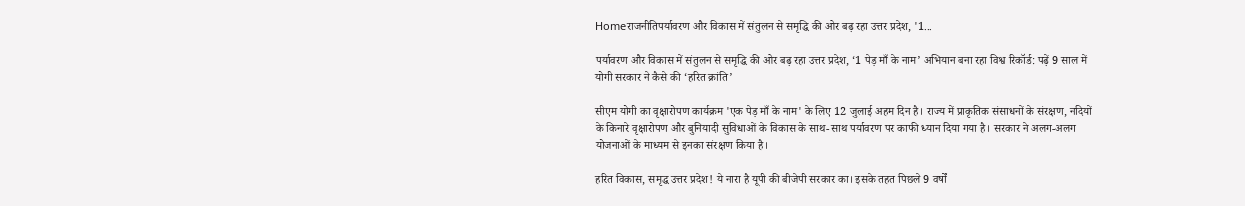Homeराजनीतिपर्यावरण और विकास में संतुलन से समृद्धि की ओर बढ़ रहा उत्तर प्रदेश, '1...

पर्यावरण और विकास में संतुलन से समृद्धि की ओर बढ़ रहा उत्तर प्रदेश, ‘1 पेड़ माँ के नाम’ अभियान बना रहा विश्व रिकॉर्ड: पढ़ें 9 साल में योगी सरकार ने कैसे की ‘हरित क्रांति’

सीएम योगी का वृक्षारोपण कार्यक्रम 'एक पेड़ माँ के नाम' के लिए 12 जुलाई अहम दिन है। राज्य में प्राकृतिक संसाधनों के संरक्षण, नदियों के किनारे वृक्षारोपण और बुनियादी सुविधाओं के विकास के साथ-साथ पर्यावरण पर काफी ध्यान दिया गया है। सरकार ने अलग-अलग योजनाओं के माध्यम से इनका संरक्षण किया है।

हरित विकास, समृद्ध उत्तर प्रदेश! ये नारा है यूपी की बीजेपी सरकार का। इसके तहत पिछले 9 वर्षों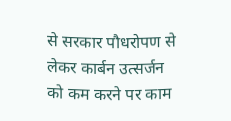से सरकार पौधरोपण से लेकर कार्बन उत्सर्जन को कम करने पर काम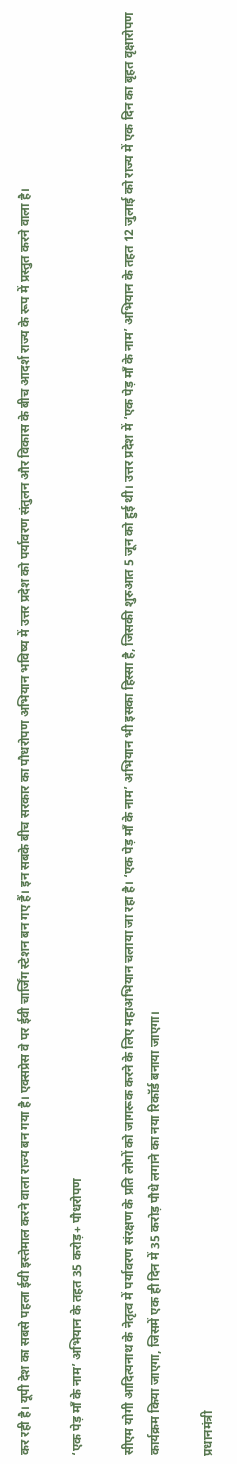कर रही है। यूपी देश का सबसे पहला ईवी इस्तेमाल करने वाला राज्य बन गया है। एक्सप्रेस वे पर ईवी चार्जिंग स्टेशन बन गए हैं। इन सबके बीच सरकार का पौधरोपण अभियान भविष्य में उत्तर प्रदेश को पर्यावरण संतुलन और विकास के बीच आदर्श राज्य के रूप में प्रस्तुत करने वाला है।

‘एक पेड़ माँ के नाम’ अभियान के तहत 35 करोड़+ पौधरोपण

सीएम योगी आदित्यनाथ के नेतृत्व में पर्यावरण संरक्षण के प्रति लोगों को जागरूक करने के लिए महाअभियान चलाया जा रहा है। ‘एक पेड़ माँ के नाम’ अभियान भी इसका हिस्सा है, जिसकी शुरुआत 5 जून को हुई थी। उत्तर प्रदेश में ‘एक पेड़ माँ के नाम’ अभियान के तहत 12 जुलाई को राज्य में एक दिन का बृहत वृक्षारोपण कार्यक्रम किया जाएगा, जिसमें एक ही दिन में 35 करोड़ पौधे लगाने का नया रिकॉर्ड बनाया जाएगा।

प्रधानमंत्री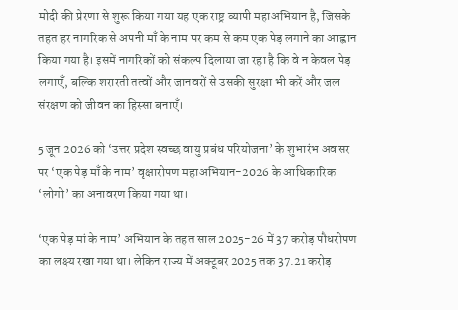मोदी की प्रेरणा से शुरू किया गया यह एक राष्ट्र व्यापी महाअभियान है, जिसके तहत हर नागरिक से अपनी माँ के नाम पर कम से कम एक पेड़ लगाने का आह्वान किया गया है। इसमें नागरिकों को संकल्प दिलाया जा रहा है कि वे न केवल पेड़ लगाएँ, बल्कि शरारती तत्वों और जानवरों से उसकी सुरक्षा भी करें और जल संरक्षण को जीवन का हिस्सा बनाएँ।

5 जून 2026 को ‘उत्तर प्रदेश स्वच्छ वायु प्रबंध परियोजना’ के शुभारंभ अवसर पर ‘एक पेड़ माँ के नाम’ वृक्षारोपण महाअभियान-2026 के आधिकारिक ‘लोगो’ का अनावरण किया गया था।

‘एक पेड़ मां के नाम’ अभियान के तहत साल 2025-26 में 37 करोड़ पौधरोपण का लक्ष्य रखा गया था। लेकिन राज्य में अक्टूबर 2025 तक 37.21 करोड़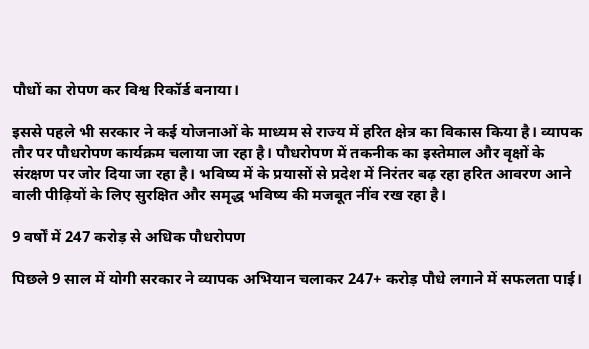पौधों का रोपण कर विश्व रिकॉर्ड बनाया।

इससे पहले भी सरकार ने कई योजनाओं के माध्यम से राज्य में हरित क्षेत्र का विकास किया है। व्यापक तौर पर पौधरोपण कार्यक्रम चलाया जा रहा है। पौधरोपण में तकनीक का इस्तेमाल और वृक्षों के संरक्षण पर जोर दिया जा रहा है। भविष्य में के प्रयासों से प्रदेश में निरंतर बढ़ रहा हरित आवरण आने वाली पीढ़ियों के लिए सुरक्षित और समृद्ध भविष्य की मजबूत नींव रख रहा है।

9 वर्षों में 247 करोड़ से अधिक पौधरोपण

पिछले 9 साल में योगी सरकार ने व्यापक अभियान चलाकर 247+ करोड़ पौधे लगाने में सफलता पाई।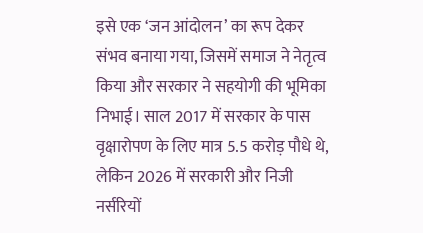इसे एक ‘जन आंदोलन’ का रूप देकर संभव बनाया गया, जिसमें समाज ने नेतृत्व किया और सरकार ने सहयोगी की भूमिका निभाई। साल 2017 में सरकार के पास वृक्षारोपण के लिए मात्र 5.5 करोड़ पौधे थे, लेकिन 2026 में सरकारी और निजी नर्सरियों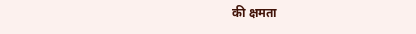की क्षमता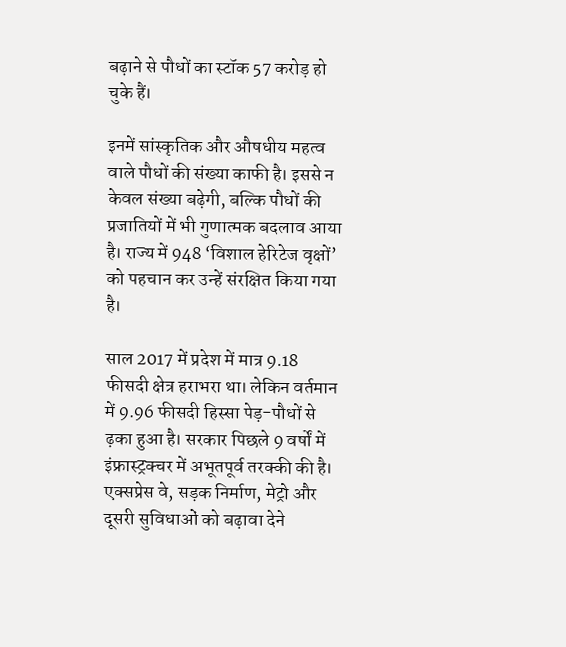बढ़ाने से पौधों का स्टॉक 57 करोड़ हो चुके हैं।

इनमें सांस्कृतिक और औषधीय महत्व वाले पौधों की संख्या काफी है। इससे न केवल संख्या बढ़ेगी, बल्कि पौधों की प्रजातियों में भी गुणात्मक बदलाव आया है। राज्य में 948 ‘विशाल हेरिटेज वृक्षों’ को पहचान कर उन्हें संरक्षित किया गया है।

साल 2017 में प्रदेश में मात्र 9.18 फीसदी क्षेत्र हराभरा था। लेकिन वर्तमान में 9.96 फीसदी हिस्सा पेड़-पौधों से ढ़का हुआ है। सरकार पिछले 9 वर्षों में इंफ्रास्ट्रक्चर में अभूतपूर्व तरक्की की है। एक्सप्रेस वे, सड़क निर्माण, मेट्रो और दूसरी सुविधाओं को बढ़ावा देने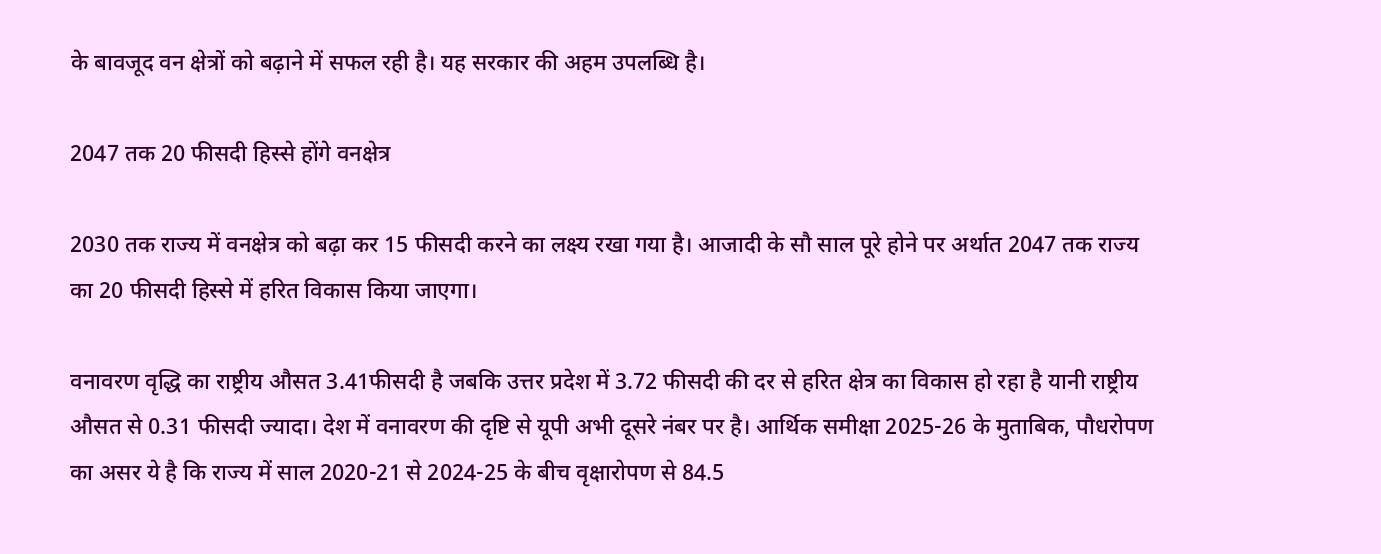के बावजूद वन क्षेत्रों को बढ़ाने में सफल रही है। यह सरकार की अहम उपलब्धि है।

2047 तक 20 फीसदी हिस्से होंगे वनक्षेत्र

2030 तक राज्य में वनक्षेत्र को बढ़ा कर 15 फीसदी करने का लक्ष्य रखा गया है। आजादी के सौ साल पूरे होने पर अर्थात 2047 तक राज्य का 20 फीसदी हिस्से में हरित विकास किया जाएगा।

वनावरण वृद्धि का राष्ट्रीय औसत 3.41फीसदी है जबकि उत्तर प्रदेश में 3.72 फीसदी की दर से हरित क्षेत्र का विकास हो रहा है यानी राष्ट्रीय औसत से 0.31 फीसदी ज्यादा। देश में वनावरण की दृष्टि से यूपी अभी दूसरे नंबर पर है। आर्थिक समीक्षा 2025-26 के मुताबिक, पौधरोपण का असर ये है कि राज्य में साल 2020-21 से 2024-25 के बीच वृक्षारोपण से 84.5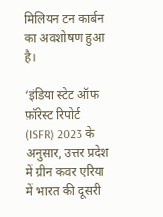मिलियन टन कार्बन का अवशोषण हुआ है।

‘इंडिया स्टेट ऑफ फ़ॉरेस्ट रिपोर्ट (ISFR) 2023 के अनुसार, उत्तर प्रदेश में ग्रीन कवर एरिया में भारत की दूसरी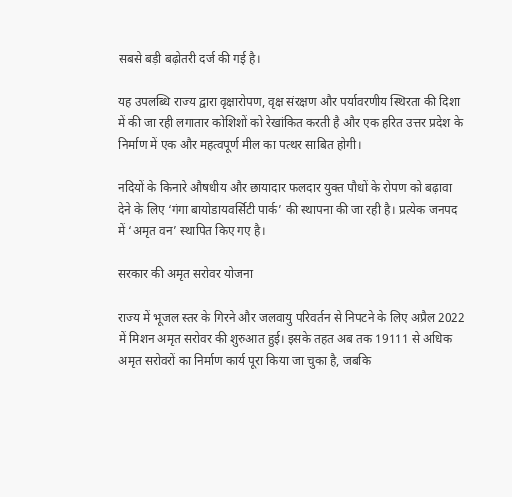सबसे बड़ी बढ़ोतरी दर्ज की गई है।

यह उपलब्धि राज्य द्वारा वृक्षारोपण, वृक्ष संरक्षण और पर्यावरणीय स्थिरता की दिशा में की जा रही लगातार कोशिशों को रेखांकित करती है और एक हरित उत्तर प्रदेश के निर्माण में एक और महत्वपूर्ण मील का पत्थर साबित होगी।

नदियों के किनारे औषधीय और छायादार फलदार युक्त पौधों के रोपण को बढ़ावा देने के लिए ‘गंगा बायोडायवर्सिटी पार्क’ की स्थापना की जा रही है। प्रत्येक जनपद में ‘अमृत वन’ स्थापित किए गए है।

सरकार की अमृत सरोवर योजना

राज्य में भूजल स्तर के गिरने और जलवायु परिवर्तन से निपटने के लिए अप्रैल 2022 में मिशन अमृत सरोवर की शुरुआत हुई। इसके तहत अब तक 19111 से अधिक अमृत सरोवरों का निर्माण कार्य पूरा किया जा चुका है, जबकि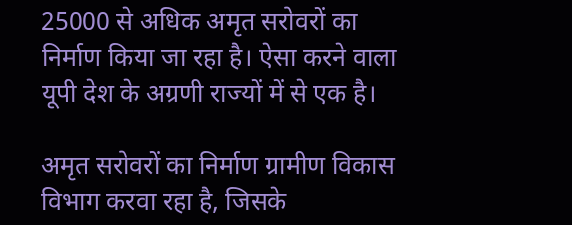25000 से अधिक अमृत सरोवरों का निर्माण किया जा रहा है। ऐसा करने वाला यूपी देश के अग्रणी राज्यों में से एक है।

अमृत सरोवरों का निर्माण ग्रामीण विकास विभाग करवा रहा है, जिसके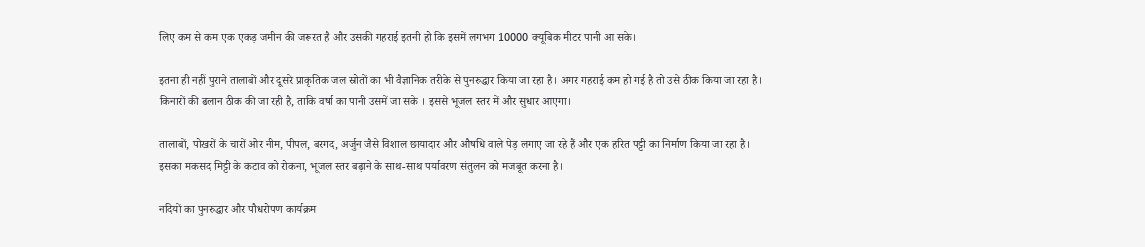लिए कम से कम एक एकड़ जमीन की जरूरत है और उसकी गहराई इतनी हो कि इसमें लगभग 10000 क्यूबिक मीटर पानी आ सके।

इतना ही नहीं पुराने तालाबों और दूसरे प्राकृतिक जल स्रोतों का भी वैज्ञानिक तरीके से पुनरुद्धार किया जा रहा है। अगर गहराई कम हो गई है तो उसे ठीक किया जा रहा है। किनारों की ढलान ठीक की जा रही है, ताकि वर्षा का पानी उसमें जा सके । इससे भूजल स्तर में और सुधार आएगा।

तालाबों, पोखरों के चारों ओर नीम, पीपल, बरगद, अर्जुन जैसे विशाल छायादार और औषधि वाले पेड़ लगाए जा रहे हैं और एक हरित पट्टी का निर्माण किया जा रहा है। इसका मकसद मिट्टी के कटाव को रोकना, भूजल स्तर बढ़ाने के साथ-साथ पर्यावरण संतुलन को मजबूत करना है।

नदियों का पुनरुद्धार और पौधरोपण कार्यक्रम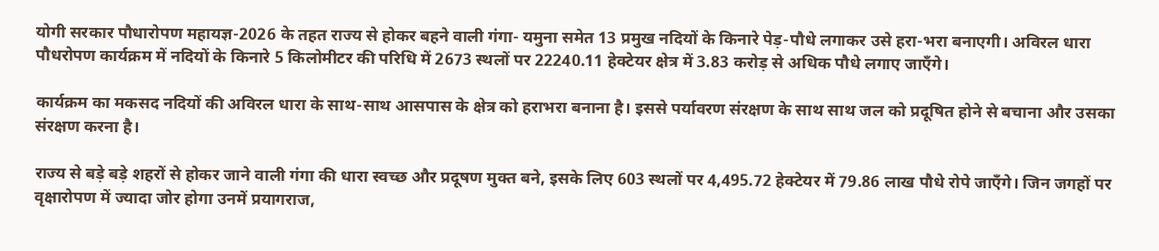योगी सरकार पौधारोपण महायज्ञ-2026 के तहत राज्य से होकर बहने वाली गंगा- यमुना समेत 13 प्रमुख नदियों के किनारे पेड़-पौधे लगाकर उसे हरा-भरा बनाएगी। अविरल धारा पौधरोपण कार्यक्रम में नदियों के किनारे 5 किलोमीटर की परिधि में 2673 स्थलों पर 22240.11 हेक्टेयर क्षेत्र में 3.83 करोड़ से अधिक पौधे लगाए जाएँगे।

कार्यक्रम का मकसद नदियों की अविरल धारा के साथ-साथ आसपास के क्षेत्र को हराभरा बनाना है। इससे पर्यावरण संरक्षण के साथ साथ जल को प्रदूषित होने से बचाना और उसका संरक्षण करना है।

राज्य से बड़े बड़े शहरों से होकर जाने वाली गंगा की धारा स्वच्छ और प्रदूषण मुक्त बने, इसके लिए 603 स्थलों पर 4,495.72 हेक्टेयर में 79.86 लाख पौधे रोपे जाएँगे। जिन जगहों पर वृक्षारोपण में ज्यादा जोर होगा उनमें प्रयागराज,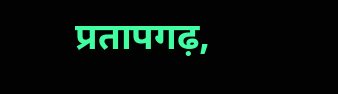प्रतापगढ़,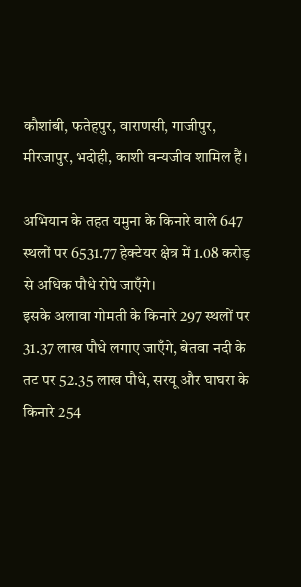कौशांबी, फतेहपुर, वाराणसी, गाजीपुर, मीरजापुर, भदोही, काशी वन्यजीव शामिल हैं।

अभियान के तहत यमुना के किनारे वाले 647 स्थलों पर 6531.77 हेक्टेयर क्षेत्र में 1.08 करोड़ से अधिक पौधे रोपे जाएँगे।
इसके अलावा गोमती के किनारे 297 स्थलों पर 31.37 लाख पौधे लगाए जाएँगे, बेतवा नदी के तट पर 52.35 लाख पौधे, सरयू और घाघरा के किनारे 254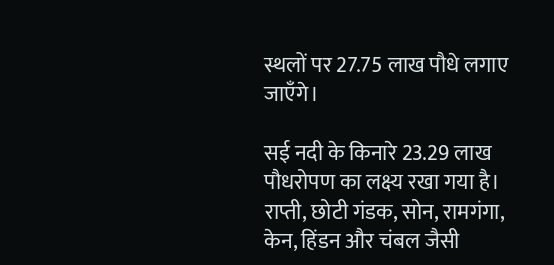स्थलों पर 27.75 लाख पौधे लगाए जाएँगे।

सई नदी के किनारे 23.29 लाख पौधरोपण का लक्ष्य रखा गया है। राप्ती, छोटी गंडक, सोन, रामगंगा, केन, हिंडन और चंबल जैसी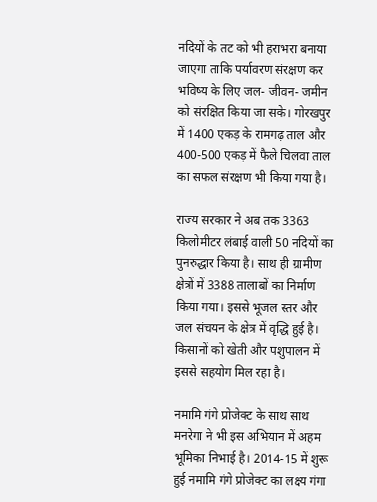नदियों के तट को भी हराभरा बनाया जाएगा ताकि पर्यावरण संरक्षण कर भविष्य के लिए जल- जीवन- जमीन को संरक्षित किया जा सके। गोरखपुर में 1400 एकड़ के रामगढ़ ताल और 400-500 एकड़ में फैले चिलवा ताल का सफल संरक्षण भी किया गया है।

राज्य सरकार ने अब तक 3363 किलोमीटर लंबाई वाली 50 नदियों का पुनरुद्धार किया है। साथ ही ग्रामीण क्षेत्रों में 3388 तालाबों का निर्माण किया गया। इससे भूजल स्तर और जल संचयन के क्षेत्र में वृद्धि हुई है। किसानों को खेती और पशुपालन में इससे सहयोग मिल रहा है।

नमामि गंगे प्रोजेक्ट के साथ साथ मनरेगा ने भी इस अभियान में अहम भूमिका निभाई है। 2014-15 में शुरू हुई नमामि गंगे प्रोजेक्ट का लक्ष्य गंगा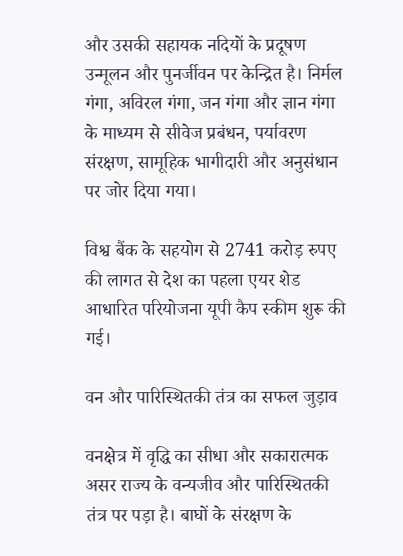और उसकी सहायक नदियों के प्रदूषण उन्मूलन और पुनर्जीवन पर केन्द्रित है। निर्मल गंगा, अविरल गंगा, जन गंगा और ज्ञान गंगा के माध्यम से सीवेज प्रबंधन, पर्यावरण संरक्षण, सामूहिक भागीदारी और अनुसंधान पर जोर दिया गया।

विश्व बैंक के सहयोग से 2741 करोड़ रुपए की लागत से देश का पहला एयर शेड आधारित परियोजना यूपी कैप स्कीम शुरू की गई।

वन और पारिस्थितकी तंत्र का सफल जुड़ाव

वनक्षेत्र में वृद्धि का सीधा और सकारात्मक असर राज्य के वन्यजीव और पारिस्थितकी तंत्र पर पड़ा है। बाघों के संरक्षण के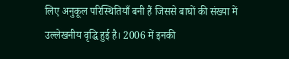लिए अनुकूल परिस्थितियाँ बनी हैं जिससे बाघों की संख्या में उल्लेखनीय वृद्धि हुई है। 2006 में इनकी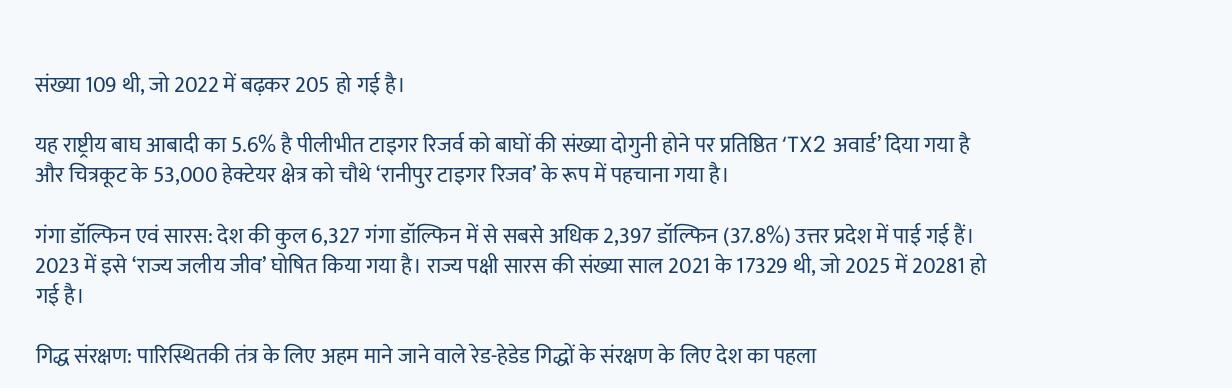संख्या 109 थी, जो 2022 में बढ़कर 205 हो गई है।

यह राष्ट्रीय बाघ आबादी का 5.6% है पीलीभीत टाइगर रिजर्व को बाघों की संख्या दोगुनी होने पर प्रतिष्ठित ‘TX2 अवार्ड’ दिया गया है और चित्रकूट के 53,000 हेक्टेयर क्षेत्र को चौथे ‘रानीपुर टाइगर रिजव’ के रूप में पहचाना गया है।

गंगा डॉल्फिन एवं सारस: देश की कुल 6,327 गंगा डॉल्फिन में से सबसे अधिक 2,397 डॉल्फिन (37.8%) उत्तर प्रदेश में पाई गई हैं। 2023 में इसे ‘राज्य जलीय जीव’ घोषित किया गया है। राज्य पक्षी सारस की संख्या साल 2021 के 17329 थी, जो 2025 में 20281 हो गई है।

गिद्ध संरक्षण: पारिस्थितकी तंत्र के लिए अहम माने जाने वाले रेड-हेडेड गिद्धों के संरक्षण के लिए देश का पहला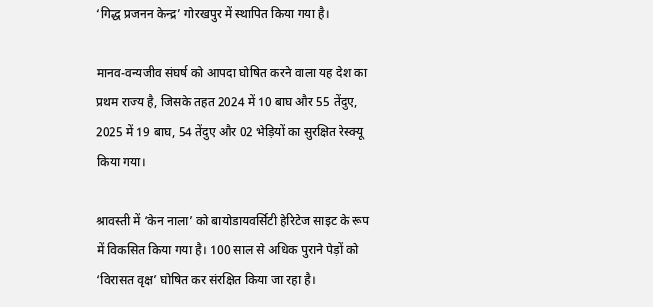‘गिद्ध प्रजनन केन्द्र’ गोरखपुर में स्थापित किया गया है।

मानव-वन्यजीव संघर्ष को आपदा घोषित करने वाला यह देश का प्रथम राज्य है, जिसके तहत 2024 में 10 बाघ और 55 तेंदुए, 2025 में 19 बाघ, 54 तेंदुए और 02 भेड़ियों का सुरक्षित रेस्क्यू किया गया।

श्रावस्ती में ‘केन नाला’ को बायोडायवर्सिटी हेरिटेज साइट के रूप में विकसित किया गया है। 100 साल से अधिक पुराने पेड़ों को ‘विरासत वृक्ष’ घोषित कर संरक्षित किया जा रहा है।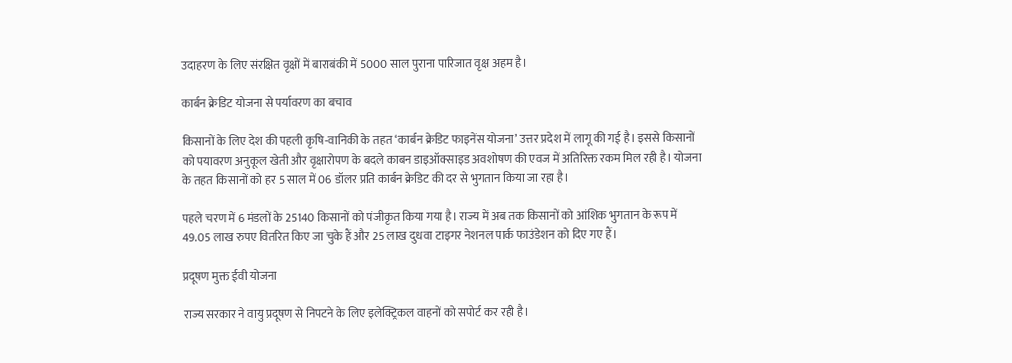उदाहरण के लिए संरक्षित वृक्षों में बाराबंकी में 5000 साल पुराना पारिजात वृक्ष अहम है।

कार्बन क्रेडिट योजना से पर्यावरण का बचाव

किसानों के लिए देश की पहली कृषि-वानिकी के तहत ‘कार्बन क्रेडिट फाइनेंस योजना’ उत्तर प्रदेश में लागू की गई है। इससे किसानों को पयावरण अनुकूल खेती और वृक्षारोपण के बदले काबन डाइऑक्साइड अवशोषण की एवज में अतिरिक्त रकम मिल रही है। योजना के तहत किसानों को हर 5 साल में 06 डॉलर प्रति कार्बन क्रेडिट की दर से भुगतान किया जा रहा है।

पहले चरण में 6 मंडलों के 25140 किसानों को पंजीकृत किया गया है। राज्य में अब तक किसानों को आंशिक भुगतान के रूप में 49.05 लाख रुपए वितरित किए जा चुके हैं और 25 लाख दुधवा टाइगर नेशनल पार्क फाउंडेशन को दिए गए हैं।

प्रदूषण मुक्त ईवी योजना

राज्य सरकार ने वायु प्रदूषण से निपटने के लिए इलेक्ट्रिकल वाहनों को सपोर्ट कर रही है।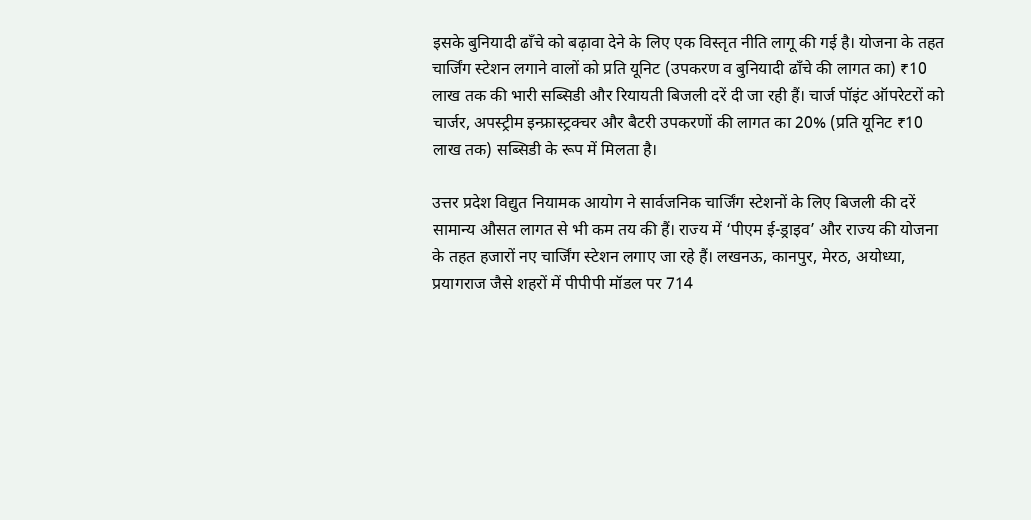इसके बुनियादी ढाँचे को बढ़ावा देने के लिए एक विस्तृत नीति लागू की गई है। योजना के तहत चार्जिंग स्टेशन लगाने वालों को प्रति यूनिट (उपकरण व बुनियादी ढाँचे की लागत का) ₹10 लाख तक की भारी सब्सिडी और रियायती बिजली दरें दी जा रही हैं। चार्ज पॉइंट ऑपरेटरों को चार्जर, अपस्ट्रीम इन्फ्रास्ट्रक्चर और बैटरी उपकरणों की लागत का 20% (प्रति यूनिट ₹10 लाख तक) सब्सिडी के रूप में मिलता है।

उत्तर प्रदेश विद्युत नियामक आयोग ने सार्वजनिक चार्जिंग स्टेशनों के लिए बिजली की दरें सामान्य औसत लागत से भी कम तय की हैं। राज्य में ‘पीएम ई-ड्राइव’ और राज्य की योजना के तहत हजारों नए चार्जिंग स्टेशन लगाए जा रहे हैं। लखनऊ, कानपुर, मेरठ, अयोध्या, प्रयागराज जैसे शहरों में पीपीपी मॉडल पर 714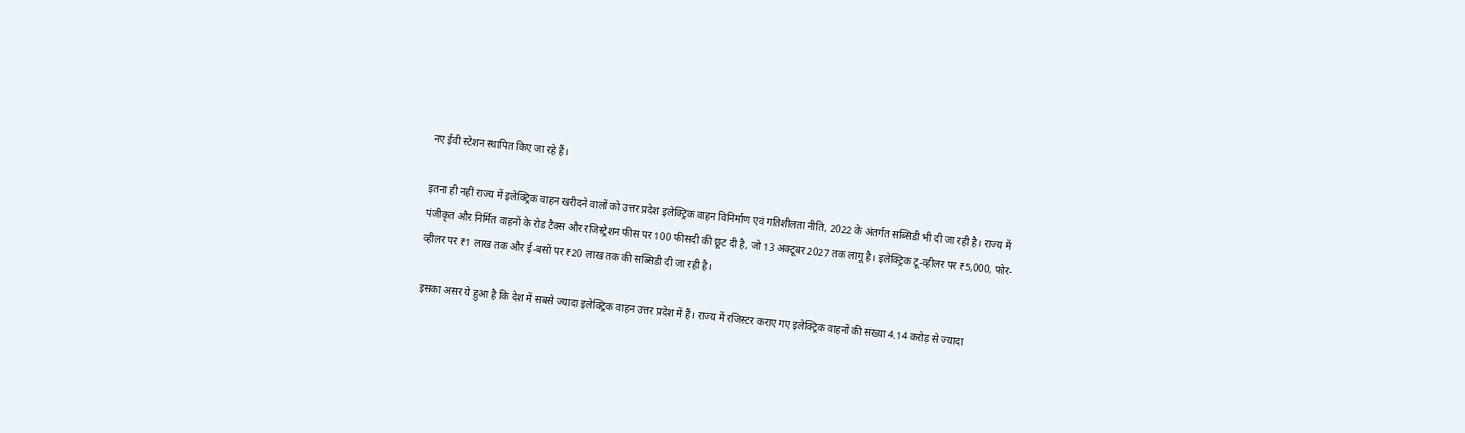नए ईवी स्टेशन स्थापित किए जा रहे हैं।

इतना ही नहीं राज्य में इलेक्ट्रिक वाहन खरीदने वालों को उत्तर प्रदेश इलेक्ट्रिक वाहन विनिर्माण एवं गतिशीलता नीति, 2022 के अंतर्गत सब्सिडी भी दी जा रही है। राज्य में पंजीकृत और निर्मित वाहनों के रोड टैक्स और रजिस्ट्रेशन फीस पर 100 फीसदी की छूट दी है, जो 13 अक्टूबर 2027 तक लागू है। इलेक्ट्रिक टू-व्हीलर पर ₹5,000, फोर-व्हीलर पर ₹1 लाख तक और ई-बसों पर ₹20 लाख तक की सब्सिडी दी जा रही है।

इसका असर ये हुआ है कि देश में सबसे ज्यादा इलेक्ट्रिक वाहन उत्तर प्रदेश में हैं। राज्य में रजिस्टर कराए गए इलेक्ट्रिक वाहनों की संख्या 4.14 करोड़ से ज्यादा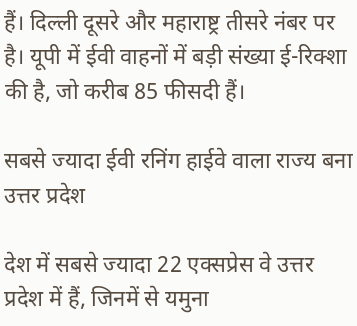हैं। दिल्ली दूसरे और महाराष्ट्र तीसरे नंबर पर है। यूपी में ईवी वाहनों में बड़ी संख्या ई-रिक्शा की है, जो करीब 85 फीसदी हैं।

सबसे ज्यादा ईवी रनिंग हाईवे वाला राज्य बना उत्तर प्रदेश

देश में सबसे ज्यादा 22 एक्सप्रेस वे उत्तर प्रदेश में हैं, जिनमें से यमुना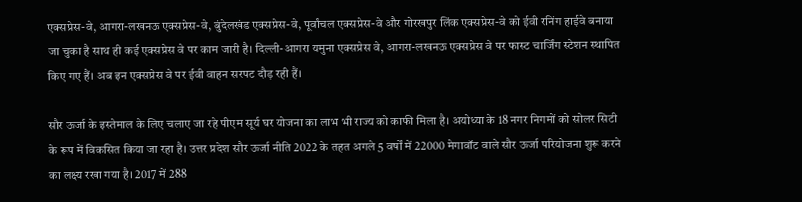एक्सप्रेस-वे, आगरा-लखनऊ एक्सप्रेस-वे, बुंदेलखंड एक्सप्रेस-वे, पूर्वांचल एक्सप्रेस-वे और गोरखपुर लिंक एक्सप्रेस-वे को ईवी रनिंग हाईवे बनाया जा चुका है साथ ही कई एक्सप्रेस वे पर काम जारी है। दिल्ली-आगरा यमुना एक्सप्रेस वे, आगरा-लखनऊ एक्सप्रेस वे पर फास्ट चार्जिंग स्टेशन स्थापित किए गए हैं। अब इन एक्सप्रेस वे पर ईवी वाहन सरपट दौड़ रही हैं।

सौर ऊर्जा के इस्तेमाल के लिए चलाए जा रहे पीएम सूर्य घर योजना का लाभ भी राज्य को काफी मिला है। अयोध्या के 18 नगर निगमों को सोलर सिटी के रूप में विकसित किया जा रहा है। उत्तर प्रदेश सौर ऊर्जा नीति 2022 के तहत अगले 5 वर्षों में 22000 मेगावॉट वाले सौर ऊर्जा परियोजना शुरू करने का लक्ष्य रखा गया है। 2017 में 288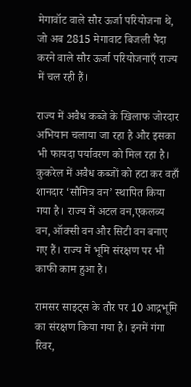मेगावॉट वाले सौर ऊर्जा परियोजना थे, जो अब 2815 मेगावाट बिजली पैदा करने वाले सौर ऊर्जा परियोजनाएँ राज्य में चल रही हैं।

राज्य में अवैध कब्जे के खिलाफ जोरदार अभियान चलाया जा रहा है और इसका भी फायदा पर्यावरण को मिल रहा है। कुकरेल में अवैध कब्जों को हटा कर वहाँ शानदार ‘सौमित्र वन’ स्थापित किया गया है। राज्य में अटल वन,एकलव्य वन, ऑक्सी वन और सिटी वन बनाए गए हैं। राज्य में भूमि संरक्षण पर भी काफी काम हुआ है।

रामसर साइट्स के तौर पर 10 आद्रभूमि का संरक्षण किया गया है। इनमें गंगा रिवर,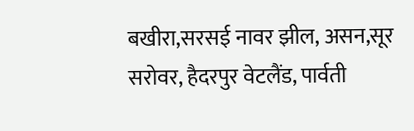बखीरा,सरसई नावर झील, असन,सूर सरोवर, हैदरपुर वेटलैंड, पार्वती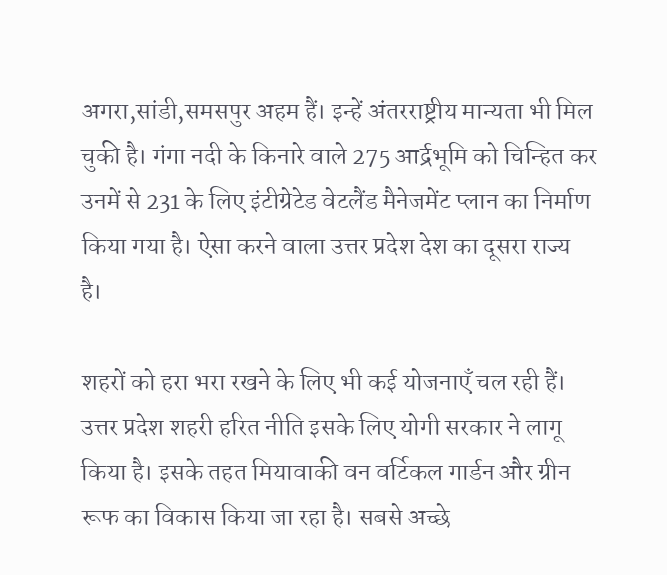अगरा,सांडी,समसपुर अहम हैं। इन्हें अंतरराष्ट्रीय मान्यता भी मिल चुकी है। गंगा नदी के किनारे वाले 275 आर्द्रभूमि को चिन्हित कर उनमें से 231 के लिए इंटीग्रेटेड वेटलैंड मैनेजमेंट प्लान का निर्माण किया गया है। ऐसा करने वाला उत्तर प्रदेश देश का दूसरा राज्य है।

शहरों को हरा भरा रखने के लिए भी कई योजनाएँ चल रही हैं। उत्तर प्रदेश शहरी हरित नीति इसके लिए योगी सरकार ने लागू किया है। इसके तहत मियावाकी वन वर्टिकल गार्डन और ग्रीन रूफ का विकास किया जा रहा है। सबसे अच्छे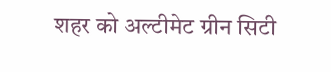शहर को अल्टीमेट ग्रीन सिटी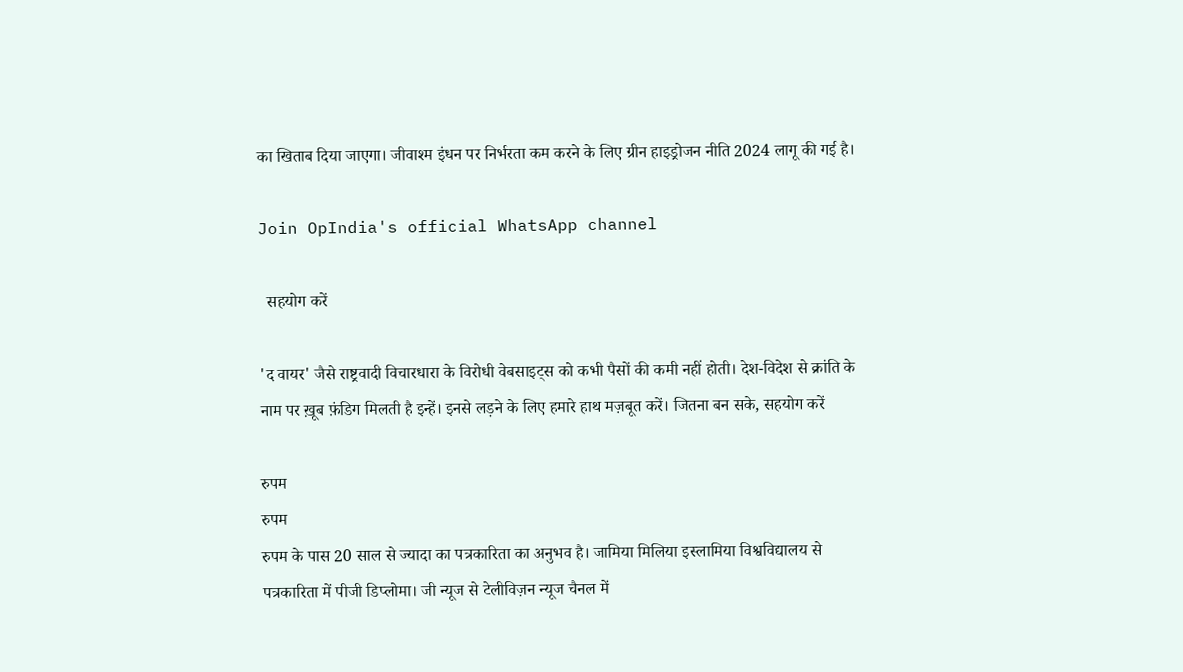का खिताब दिया जाएगा। जीवाश्म इंधन पर निर्भरता कम करने के लिए ग्रीन हाइड्रोजन नीति 2024 लागू की गई है।

Join OpIndia's official WhatsApp channel

  सहयोग करें

'द वायर' जैसे राष्ट्रवादी विचारधारा के विरोधी वेबसाइट्स को कभी पैसों की कमी नहीं होती। देश-विदेश से क्रांति के नाम पर ख़ूब फ़ंडिग मिलती है इन्हें। इनसे लड़ने के लिए हमारे हाथ मज़बूत करें। जितना बन सके, सहयोग करें

रुपम
रुपम
रुपम के पास 20 साल से ज्यादा का पत्रकारिता का अनुभव है। जामिया मिलिया इस्लामिया विश्वविद्यालय से पत्रकारिता में पीजी डिप्लोमा। जी न्यूज से टेलीविज़न न्यूज चैनल में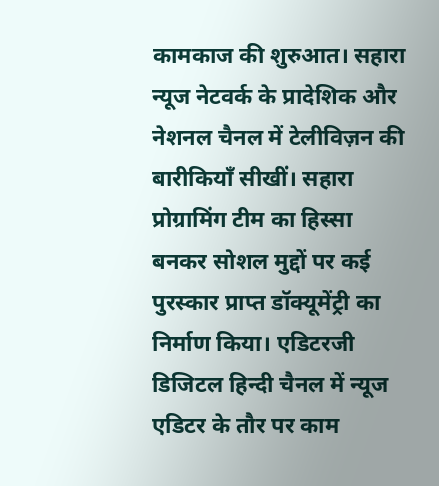कामकाज की शुरुआत। सहारा न्यूज नेटवर्क के प्रादेशिक और नेशनल चैनल में टेलीविज़न की बारीकियाँ सीखीं। सहारा प्रोग्रामिंग टीम का हिस्सा बनकर सोशल मुद्दों पर कई पुरस्कार प्राप्त डॉक्यूमेंट्री का निर्माण किया। एडिटरजी डिजिटल हिन्दी चैनल में न्यूज एडिटर के तौर पर काम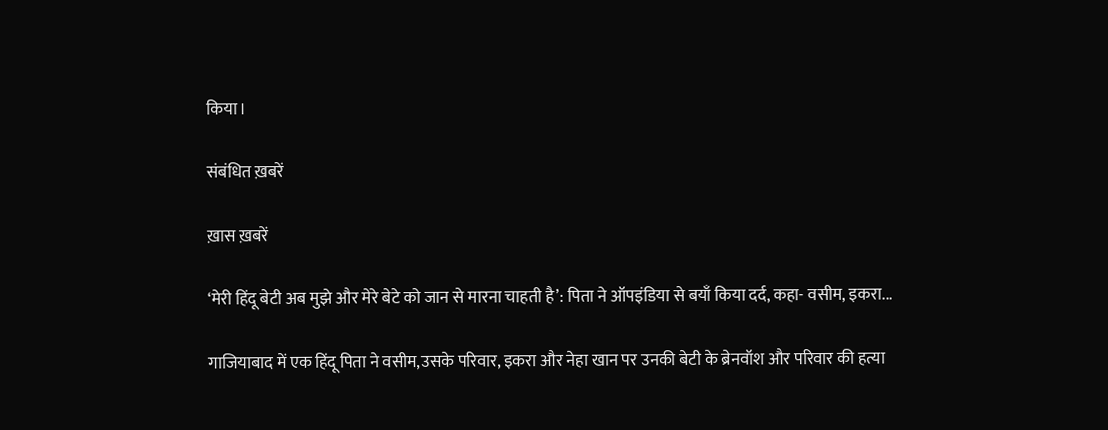किया।

संबंधित ख़बरें

ख़ास ख़बरें

‘मेरी हिंदू बेटी अब मुझे और मेरे बेटे को जान से मारना चाहती है’: पिता ने ऑपइंडिया से बयाँ किया दर्द, कहा- वसीम, इकरा...

गाजियाबाद में एक हिंदू पिता ने वसीम,उसके परिवार, इकरा और नेहा खान पर उनकी बेटी के ब्रेनवॉश और परिवार की हत्या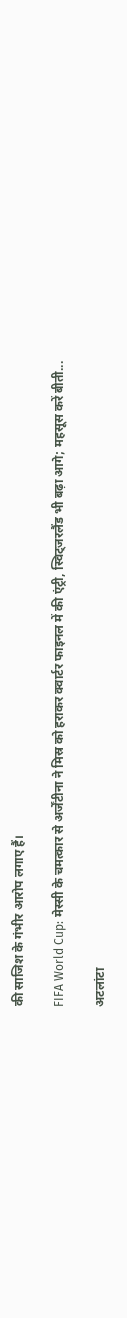की साजिश के गंभीर आरोप लगाए हैं।

FIFA World Cup: मेस्सी के चमत्कार से अर्जेंटीना ने मिस्र को हराकर क्वार्टर फाइनल में की एंट्री, स्विट्जरलैंड भी बढ़ा आगे; महसूस करें बीती...

अटलांटा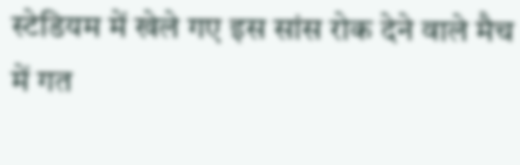स्टेडियम में खेले गए इस सांस रोक देने वाले मैच में गत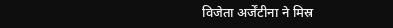विजेता अर्जेंटीना ने मिस्र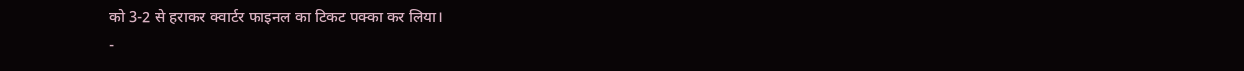को 3-2 से हराकर क्वार्टर फाइनल का टिकट पक्का कर लिया।
-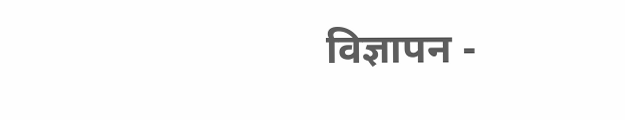विज्ञापन -